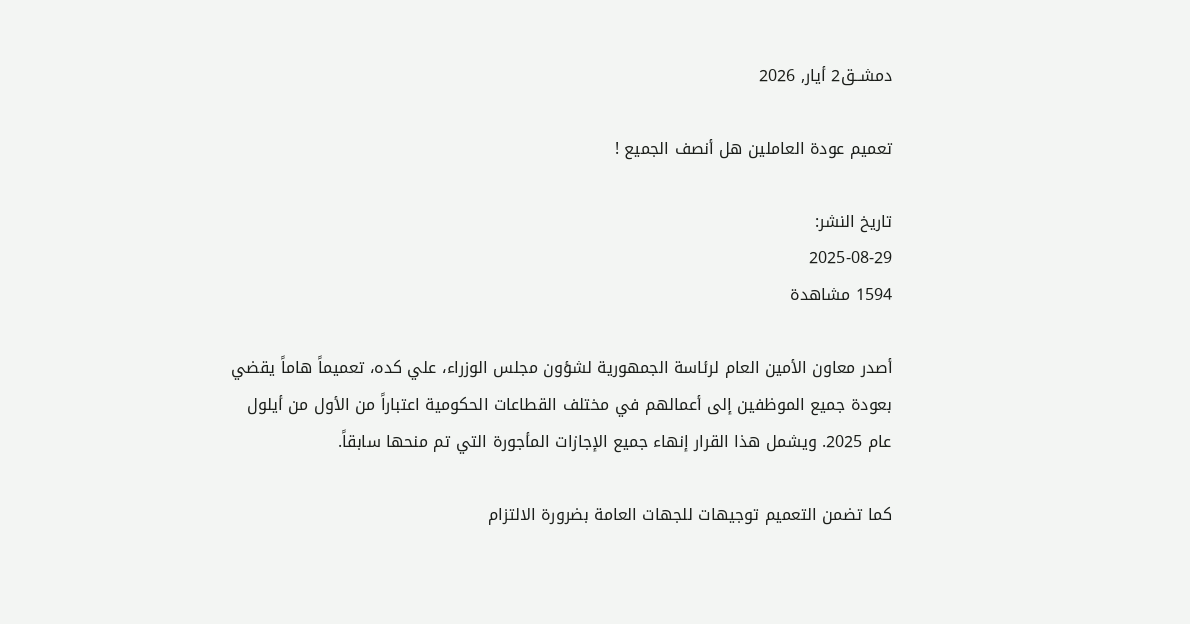دمشــق2 أيار, 2026

تعميم عودة العاملين هل أنصف الجميع !

تاريخ النشر:
2025-08-29
1594 مشاهدة

أصدر معاون الأمين العام لرئاسة الجمهورية لشؤون مجلس الوزراء، علي كده، تعميماً هاماً يقضي بعودة جميع الموظفين إلى أعمالهم في مختلف القطاعات الحكومية اعتباراً من الأول من أيلول عام 2025. ويشمل هذا القرار إنهاء جميع الإجازات المأجورة التي تم منحها سابقاً.

كما تضمن التعميم توجيهات للجهات العامة بضرورة الالتزام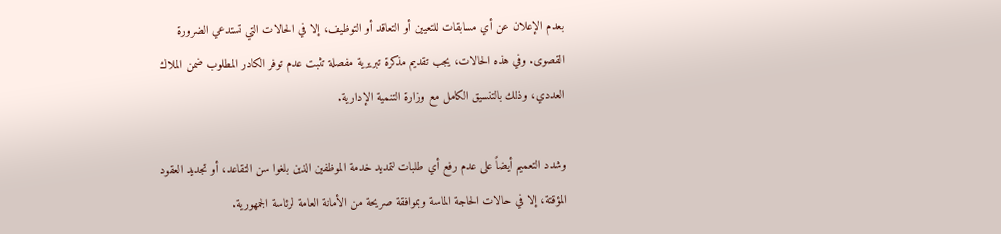بعدم الإعلان عن أي مسابقات للتعيين أو التعاقد أو التوظيف، إلا في الحالات التي تستدعي الضرورة القصوى. وفي هذه الحالات، يجب تقديم مذكرة تبريرية مفصلة تثبت عدم توفر الكادر المطلوب ضمن الملاك العددي، وذلك بالتنسيق الكامل مع وزارة التنمية الإدارية.

وشدد التعميم أيضاً على عدم رفع أي طلبات لتمديد خدمة الموظفين الذين بلغوا سن التقاعد، أو تجديد العقود المؤقتة، إلا في حالات الحاجة الماسة وبموافقة صريحة من الأمانة العامة لرئاسة الجمهورية.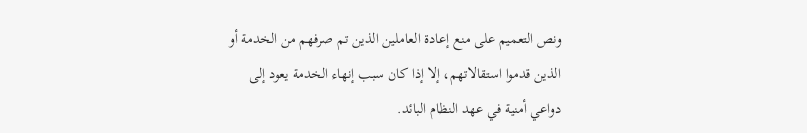ونص التعميم على منع إعادة العاملين الذين تم صرفهم من الخدمة أو الذين قدموا استقالاتهم، إلا إذا كان سبب إنهاء الخدمة يعود إلى دواعي أمنية في عهد النظام البائد.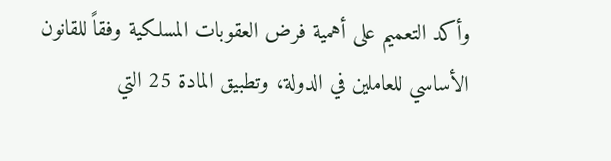وأكد التعميم على أهمية فرض العقوبات المسلكية وفقاً للقانون الأساسي للعاملين في الدولة، وتطبيق المادة 25 التي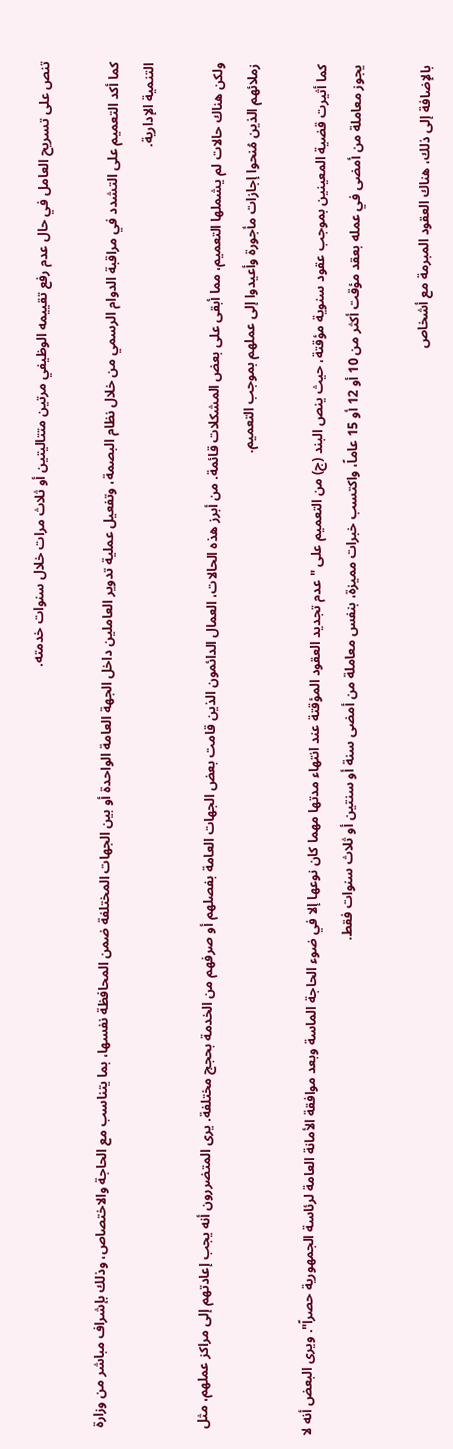تنص على تسريح العامل في حال عدم رفع تقييمه الوظيفي مرتين متتاليتين أو ثلاث مرات خلال سنوات خدمته.

كما أكد التعميم على التشدد في مراقبة الدوام الرسمي من خلال نظام البصمة، وتفعيل عملية تدوير العاملين داخل الجهة العامة الواحدة أو بين الجهات المختلفة ضمن المحافظة نفسها، بما يتناسب مع الحاجة والاختصاص، وذلك بإشراف مباشر من وزارة التنمية الإدارية.

ولكن هناك حالات لم يشملها التعميم، مما أبقى على بعض المشكلات قائمة. من أبرز هذه الحالات، العمال الدائمون الذين قامت بعض الجهات العامة بفصلهم أو صرفهم من الخدمة بحجج مختلفة. يرى المتضررون أنه يجب إعادتهم إلى مراكز عملهم، مثل زملائهم الذين مُنحوا إجازات مأجورة وأعيدوا إلى عملهم بموجب التعميم.

كما أثيرت قضية المعينين بموجب عقود سنوية مؤقتة، حيث ينص البند (ج) من التعميم على "عدم تجديد العقود المؤقتة عند انتهاء مدتها مهما كان نوعها إلا في ضوء الحاجة الماسة وبعد موافقة الأمانة العامة لرئاسة الجمهورية حصراً". ويرى البعض أنه لا يجوز معاملة من أمضى في عمله بعقد مؤقت أكثر من 10 أو 12 أو 15 عاماً، واكتسب خبرات مميزة، بنفس معاملة من أمضى سنة أو سنتين أو ثلاث سنوات فقط.

بالإضافة إلى ذلك، هناك العقود المبرمة مع أشخاص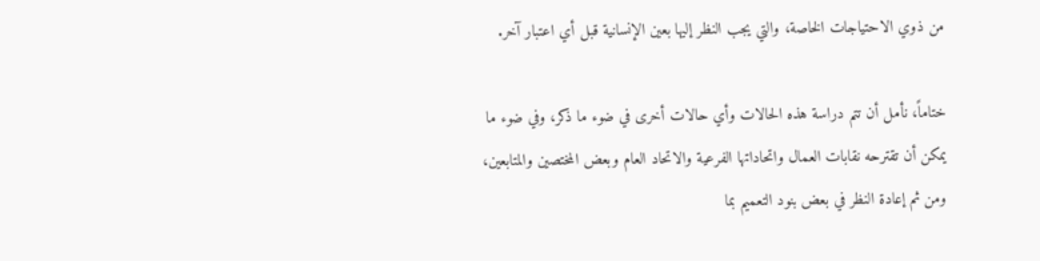من ذوي الاحتياجات الخاصة، والتي يجب النظر إليها بعين الإنسانية قبل أي اعتبار آخر.

ختاماً، نأمل أن تتم دراسة هذه الحالات وأي حالات أخرى في ضوء ما ذكر، وفي ضوء ما يمكن أن تقترحه نقابات العمال واتحاداتها الفرعية والاتحاد العام وبعض المختصين والمتابعين، ومن ثم إعادة النظر في بعض بنود التعميم بما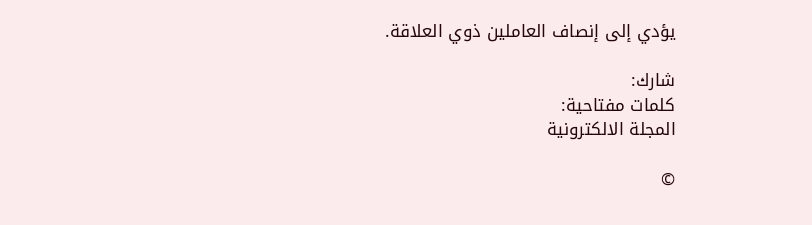يؤدي إلى إنصاف العاملين ذوي العلاقة.

شارك:
كلمات مفتاحية:
المجلة الالكترونية

©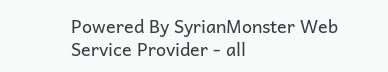Powered By SyrianMonster Web Service Provider - all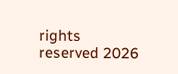rights reserved 2026